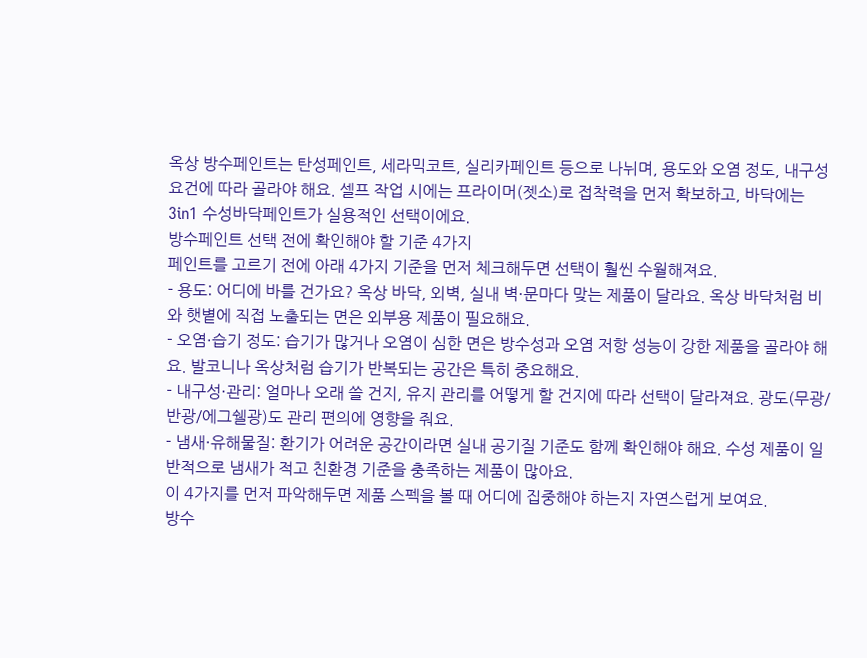옥상 방수페인트는 탄성페인트, 세라믹코트, 실리카페인트 등으로 나뉘며, 용도와 오염 정도, 내구성 요건에 따라 골라야 해요. 셀프 작업 시에는 프라이머(젯소)로 접착력을 먼저 확보하고, 바닥에는 3in1 수성바닥페인트가 실용적인 선택이에요.
방수페인트 선택 전에 확인해야 할 기준 4가지
페인트를 고르기 전에 아래 4가지 기준을 먼저 체크해두면 선택이 훨씬 수월해져요.
- 용도: 어디에 바를 건가요? 옥상 바닥, 외벽, 실내 벽·문마다 맞는 제품이 달라요. 옥상 바닥처럼 비와 햇볕에 직접 노출되는 면은 외부용 제품이 필요해요.
- 오염·습기 정도: 습기가 많거나 오염이 심한 면은 방수성과 오염 저항 성능이 강한 제품을 골라야 해요. 발코니나 옥상처럼 습기가 반복되는 공간은 특히 중요해요.
- 내구성·관리: 얼마나 오래 쓸 건지, 유지 관리를 어떻게 할 건지에 따라 선택이 달라져요. 광도(무광/반광/에그쉘광)도 관리 편의에 영향을 줘요.
- 냄새·유해물질: 환기가 어려운 공간이라면 실내 공기질 기준도 함께 확인해야 해요. 수성 제품이 일반적으로 냄새가 적고 친환경 기준을 충족하는 제품이 많아요.
이 4가지를 먼저 파악해두면 제품 스펙을 볼 때 어디에 집중해야 하는지 자연스럽게 보여요.
방수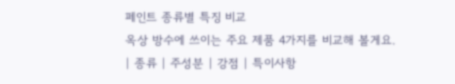페인트 종류별 특징 비교
옥상 방수에 쓰이는 주요 제품 4가지를 비교해 볼게요.
| 종류 | 주성분 | 강점 | 특이사항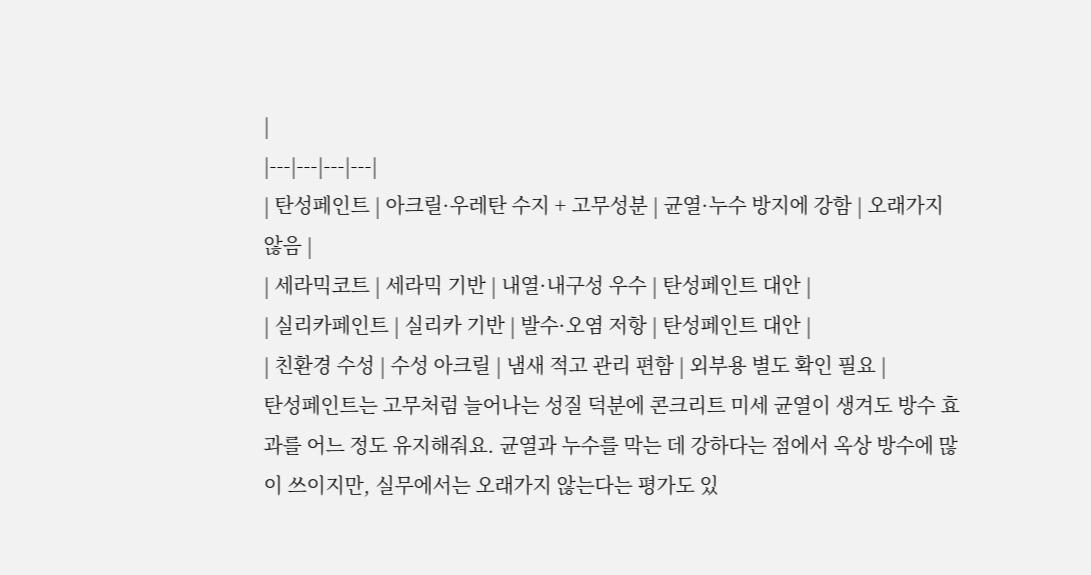|
|---|---|---|---|
| 탄성페인트 | 아크릴·우레탄 수지 + 고무성분 | 균열·누수 방지에 강함 | 오래가지 않음 |
| 세라믹코트 | 세라믹 기반 | 내열·내구성 우수 | 탄성페인트 대안 |
| 실리카페인트 | 실리카 기반 | 발수·오염 저항 | 탄성페인트 대안 |
| 친환경 수성 | 수성 아크릴 | 냄새 적고 관리 편함 | 외부용 별도 확인 필요 |
탄성페인트는 고무처럼 늘어나는 성질 덕분에 콘크리트 미세 균열이 생겨도 방수 효과를 어느 정도 유지해줘요. 균열과 누수를 막는 데 강하다는 점에서 옥상 방수에 많이 쓰이지만, 실무에서는 오래가지 않는다는 평가도 있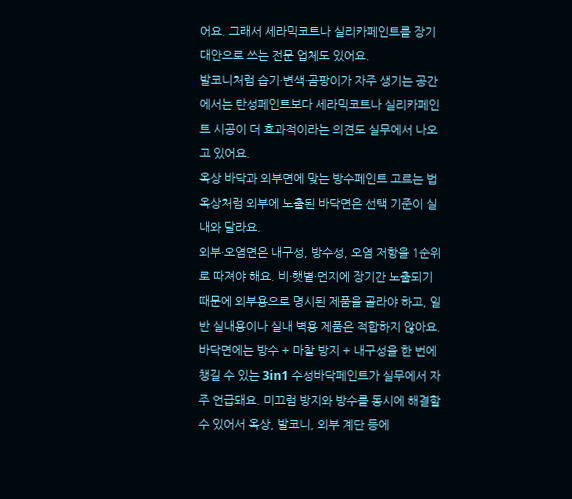어요. 그래서 세라믹코트나 실리카페인트를 장기 대안으로 쓰는 전문 업체도 있어요.
발코니처럼 습기·변색·곰팡이가 자주 생기는 공간에서는 탄성페인트보다 세라믹코트나 실리카페인트 시공이 더 효과적이라는 의견도 실무에서 나오고 있어요.
옥상 바닥과 외부면에 맞는 방수페인트 고르는 법
옥상처럼 외부에 노출된 바닥면은 선택 기준이 실내와 달라요.
외부·오염면은 내구성, 방수성, 오염 저항을 1순위로 따져야 해요. 비·햇볕·먼지에 장기간 노출되기 때문에 외부용으로 명시된 제품을 골라야 하고, 일반 실내용이나 실내 벽용 제품은 적합하지 않아요.
바닥면에는 방수 + 마찰 방지 + 내구성을 한 번에 챙길 수 있는 3in1 수성바닥페인트가 실무에서 자주 언급돼요. 미끄럼 방지와 방수를 동시에 해결할 수 있어서 옥상, 발코니, 외부 계단 등에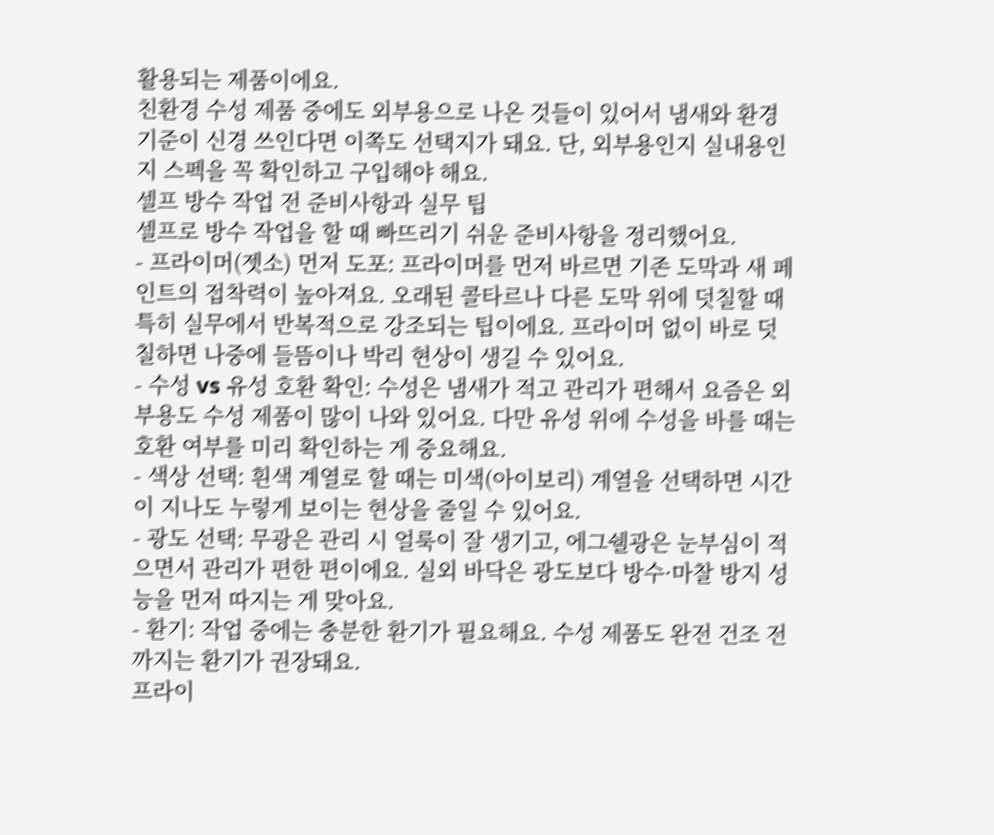활용되는 제품이에요.
친환경 수성 제품 중에도 외부용으로 나온 것들이 있어서 냄새와 환경 기준이 신경 쓰인다면 이쪽도 선택지가 돼요. 단, 외부용인지 실내용인지 스펙을 꼭 확인하고 구입해야 해요.
셀프 방수 작업 전 준비사항과 실무 팁
셀프로 방수 작업을 할 때 빠뜨리기 쉬운 준비사항을 정리했어요.
- 프라이머(젯소) 먼저 도포: 프라이머를 먼저 바르면 기존 도막과 새 페인트의 접착력이 높아져요. 오래된 콜타르나 다른 도막 위에 덧칠할 때 특히 실무에서 반복적으로 강조되는 팁이에요. 프라이머 없이 바로 덧칠하면 나중에 들뜸이나 박리 현상이 생길 수 있어요.
- 수성 vs 유성 호환 확인: 수성은 냄새가 적고 관리가 편해서 요즘은 외부용도 수성 제품이 많이 나와 있어요. 다만 유성 위에 수성을 바를 때는 호환 여부를 미리 확인하는 게 중요해요.
- 색상 선택: 흰색 계열로 할 때는 미색(아이보리) 계열을 선택하면 시간이 지나도 누렇게 보이는 현상을 줄일 수 있어요.
- 광도 선택: 무광은 관리 시 얼룩이 잘 생기고, 에그쉘광은 눈부심이 적으면서 관리가 편한 편이에요. 실외 바닥은 광도보다 방수·마찰 방지 성능을 먼저 따지는 게 맞아요.
- 환기: 작업 중에는 충분한 환기가 필요해요. 수성 제품도 완전 건조 전까지는 환기가 권장돼요.
프라이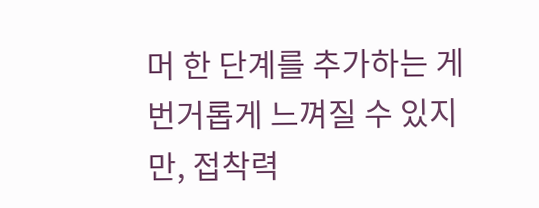머 한 단계를 추가하는 게 번거롭게 느껴질 수 있지만, 접착력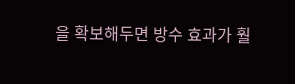을 확보해두면 방수 효과가 훨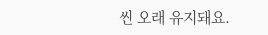씬 오래 유지돼요.